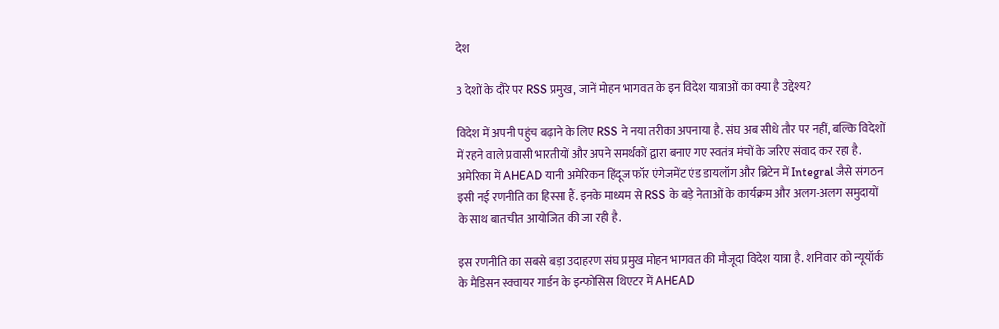देश

3 देशों के दौरे पर RSS प्रमुख, जानें मोहन भागवत के इन विदेश यात्राओं का क्या है उद्देश्य?

विदेश में अपनी पहुंच बढ़ाने के लिए RSS ने नया तरीका अपनाया है. संघ अब सीधे तौर पर नहीं, बल्कि विदेशों में रहने वाले प्रवासी भारतीयों और अपने समर्थकों द्वारा बनाए गए स्वतंत्र मंचों के जरिए संवाद कर रहा है. अमेरिका में AHEAD यानी अमेरिकन हिंदूज फॉर एंगेजमेंट एंड डायलॉग और ब्रिटेन में Integral जैसे संगठन इसी नई रणनीति का हिस्सा हैं. इनके माध्यम से RSS के बड़े नेताओं के कार्यक्रम और अलग-अलग समुदायों के साथ बातचीत आयोजित की जा रही है.

इस रणनीति का सबसे बड़ा उदाहरण संघ प्रमुख मोहन भागवत की मौजूदा विदेश यात्रा है. शनिवार को न्यूयॉर्क के मैडिसन स्क्वायर गार्डन के इन्फोसिस थिएटर में AHEAD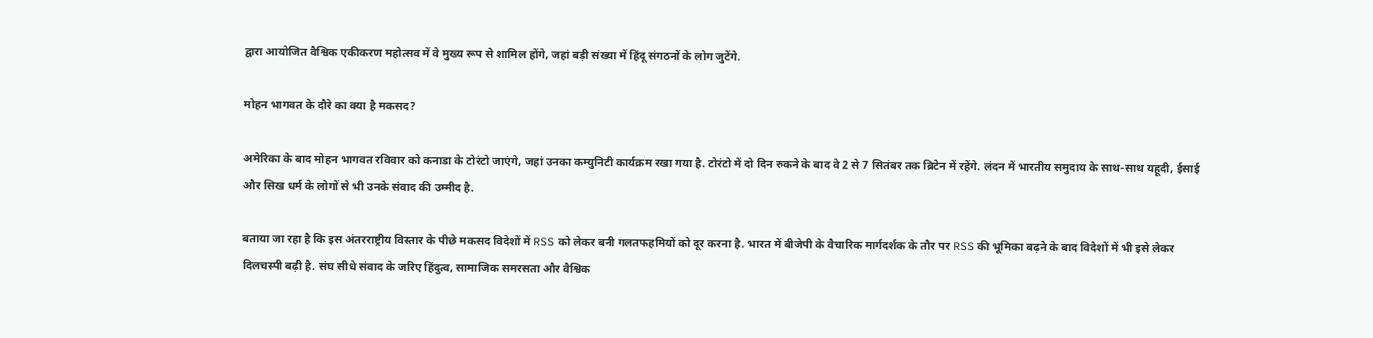द्वारा आयोजित वैश्विक एकीकरण महोत्सव में वे मुख्य रूप से शामिल होंगे, जहां बड़ी संख्या में हिंदू संगठनों के लोग जुटेंगे.

मोहन भागवत के दौरे का क्या है मकसद?

अमेरिका के बाद मोहन भागवत रविवार को कनाडा के टोरंटो जाएंगे, जहां उनका कम्युनिटी कार्यक्रम रखा गया है. टोरंटो में दो दिन रुकने के बाद वे 2 से 7 सितंबर तक ब्रिटेन में रहेंगे. लंदन में भारतीय समुदाय के साथ-साथ यहूदी, ईसाई और सिख धर्म के लोगों से भी उनके संवाद की उम्मीद है.

बताया जा रहा है कि इस अंतरराष्ट्रीय विस्तार के पीछे मकसद विदेशों में RSS को लेकर बनी गलतफहमियों को दूर करना है. भारत में बीजेपी के वैचारिक मार्गदर्शक के तौर पर RSS की भूमिका बढ़ने के बाद विदेशों में भी इसे लेकर दिलचस्पी बढ़ी है. संघ सीधे संवाद के जरिए हिंदुत्व, सामाजिक समरसता और वैश्विक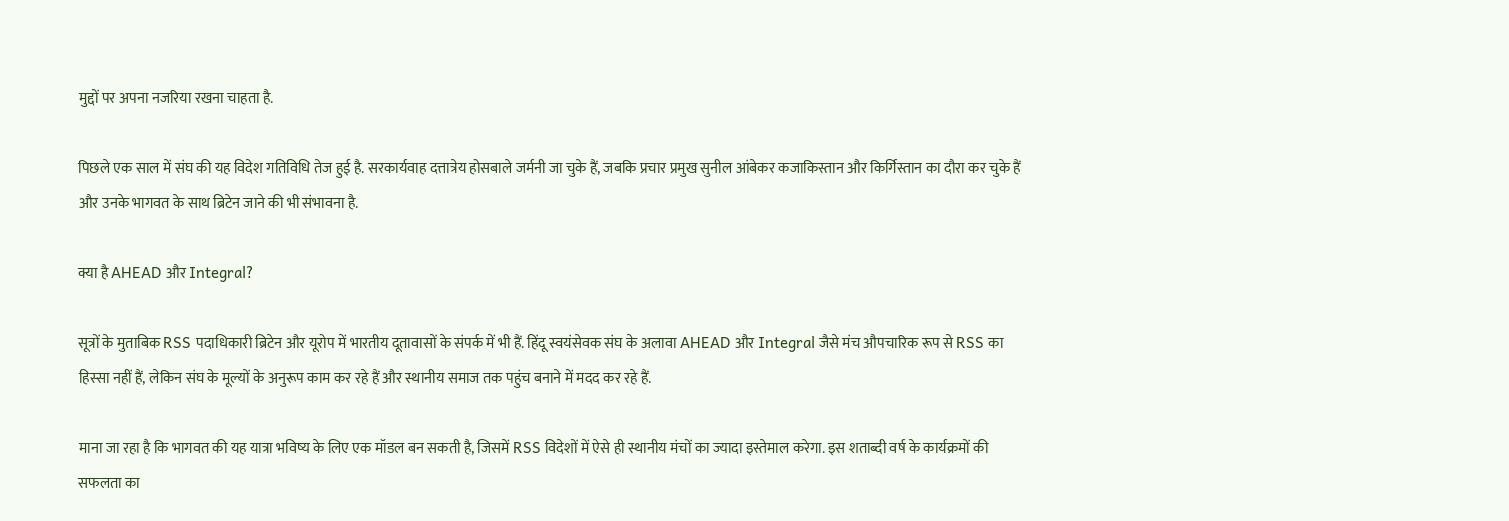मुद्दों पर अपना नजरिया रखना चाहता है.

पिछले एक साल में संघ की यह विदेश गतिविधि तेज हुई है. सरकार्यवाह दत्तात्रेय होसबाले जर्मनी जा चुके हैं, जबकि प्रचार प्रमुख सुनील आंबेकर कजाकिस्तान और किर्गिस्तान का दौरा कर चुके हैं और उनके भागवत के साथ ब्रिटेन जाने की भी संभावना है.

क्या है AHEAD और Integral?

सूत्रों के मुताबिक RSS पदाधिकारी ब्रिटेन और यूरोप में भारतीय दूतावासों के संपर्क में भी हैं. हिंदू स्वयंसेवक संघ के अलावा AHEAD और Integral जैसे मंच औपचारिक रूप से RSS का हिस्सा नहीं हैं, लेकिन संघ के मूल्यों के अनुरूप काम कर रहे हैं और स्थानीय समाज तक पहुंच बनाने में मदद कर रहे हैं.

माना जा रहा है कि भागवत की यह यात्रा भविष्य के लिए एक मॉडल बन सकती है, जिसमें RSS विदेशों में ऐसे ही स्थानीय मंचों का ज्यादा इस्तेमाल करेगा. इस शताब्दी वर्ष के कार्यक्रमों की सफलता का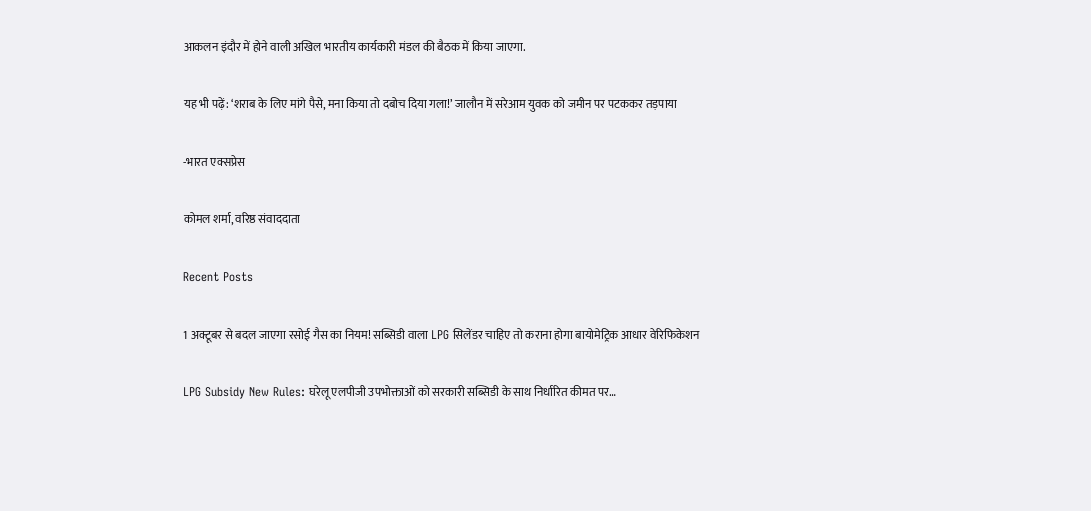आकलन इंदौर में होने वाली अखिल भारतीय कार्यकारी मंडल की बैठक में किया जाएगा.

यह भी पढ़ें: ‘शराब के लिए मांगे पैसे, मना किया तो दबोच दिया गला!’ जालौन में सरेआम युवक को जमीन पर पटककर तड़पाया

-भारत एक्सप्रेस

कोमल शर्मा, वरिष्ठ संवाददाता

Recent Posts

1 अक्टूबर से बदल जाएगा रसोई गैस का नियम! सब्सिडी वाला LPG सिलेंडर चाहिए तो कराना होगा बायोमेट्रिक आधार वेरिफिकेशन

LPG Subsidy New Rules: घरेलू एलपीजी उपभोक्ताओं को सरकारी सब्सिडी के साथ निर्धारित कीमत पर…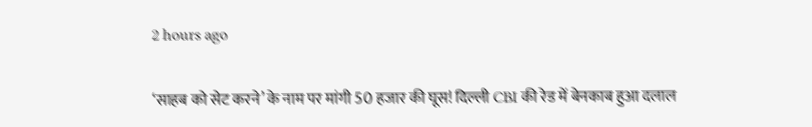2 hours ago

‘साहब को सेट करने’ के नाम पर मांगी 50 हजार की घूस! दिल्ली CBI की रेड में बेनकाब हुआ दलाल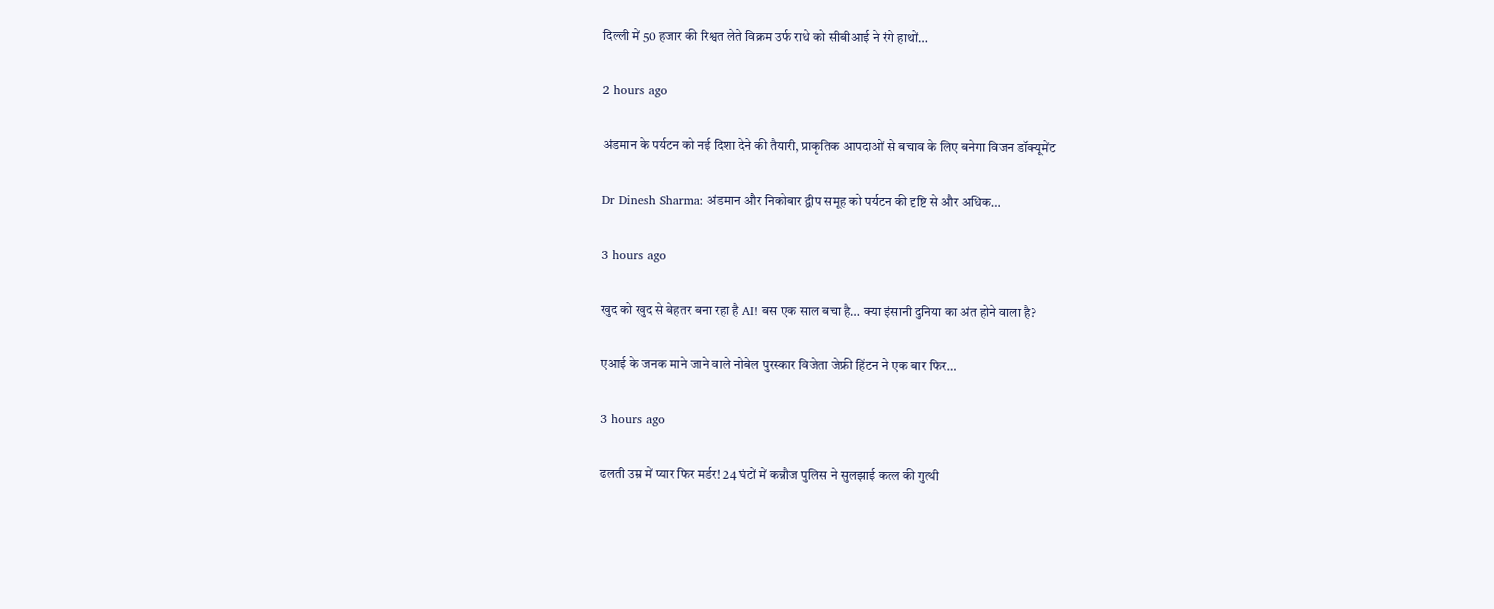दिल्ली में 50 हजार की रिश्वत लेते विक्रम उर्फ राधे को सीबीआई ने रंगे हाथों…

2 hours ago

अंडमान के पर्यटन को नई दिशा देने की तैयारी, प्राकृतिक आपदाओं से बचाव के लिए बनेगा विजन डॉक्यूमेंट

Dr Dinesh Sharma: अंडमान और निकोबार द्वीप समूह को पर्यटन की दृष्टि से और अधिक…

3 hours ago

खुद को खुद से बेहतर बना रहा है AI! बस एक साल बचा है… क्या इंसानी दुनिया का अंत होने वाला है?

एआई के जनक माने जाने वाले नोबेल पुरस्कार विजेता जेफ्री हिंटन ने एक बार फिर…

3 hours ago

ढलती उम्र में प्यार फिर मर्डर! 24 घंटों में कन्नौज पुलिस ने सुलझाई कत्ल की गुत्थी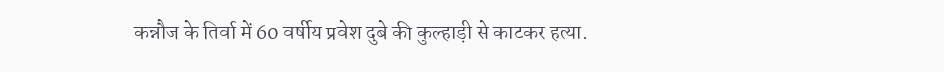कन्नौज के तिर्वा में 60 वर्षीय प्रवेश दुबे की कुल्हाड़ी से काटकर हत्या.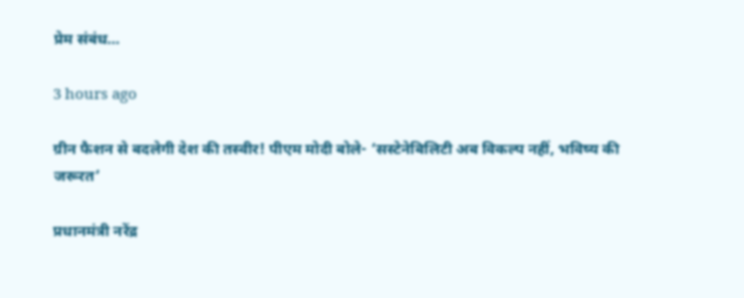प्रेम संबंध…

3 hours ago

ग्रीन फैशन से बदलेगी देश की तस्वीर! पीएम मोदी बोले- ‘सस्टेनेबिलिटी अब विकल्प नहीं, भविष्य की जरूरत’

प्रधानमंत्री नरेंद्र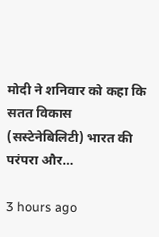मोदी ने शनिवार को कहा कि सतत विकास (सस्टेनेबिलिटी) भारत की परंपरा और…

3 hours ago